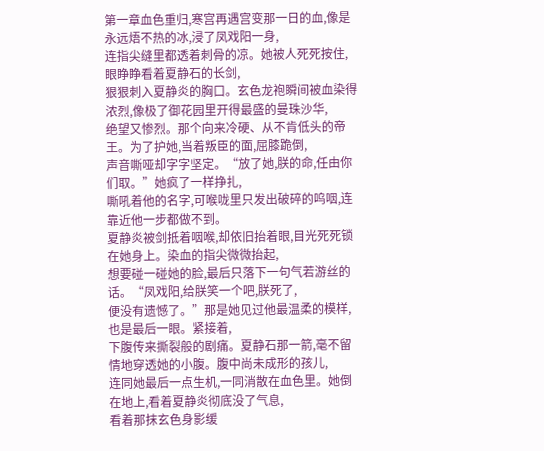第一章血色重归,寒宫再遇宫变那一日的血,像是永远焐不热的冰,浸了凤戏阳一身,
连指尖缝里都透着刺骨的凉。她被人死死按住,眼睁睁看着夏静石的长剑,
狠狠刺入夏静炎的胸口。玄色龙袍瞬间被血染得浓烈,像极了御花园里开得最盛的曼珠沙华,
绝望又惨烈。那个向来冷硬、从不肯低头的帝王。为了护她,当着叛臣的面,屈膝跪倒,
声音嘶哑却字字坚定。“放了她,朕的命,任由你们取。”她疯了一样挣扎,
嘶吼着他的名字,可喉咙里只发出破碎的呜咽,连靠近他一步都做不到。
夏静炎被剑抵着咽喉,却依旧抬着眼,目光死死锁在她身上。染血的指尖微微抬起,
想要碰一碰她的脸,最后只落下一句气若游丝的话。“凤戏阳,给朕笑一个吧,朕死了,
便没有遗憾了。”那是她见过他最温柔的模样,也是最后一眼。紧接着,
下腹传来撕裂般的剧痛。夏静石那一箭,毫不留情地穿透她的小腹。腹中尚未成形的孩儿,
连同她最后一点生机,一同消散在血色里。她倒在地上,看着夏静炎彻底没了气息,
看着那抹玄色身影缓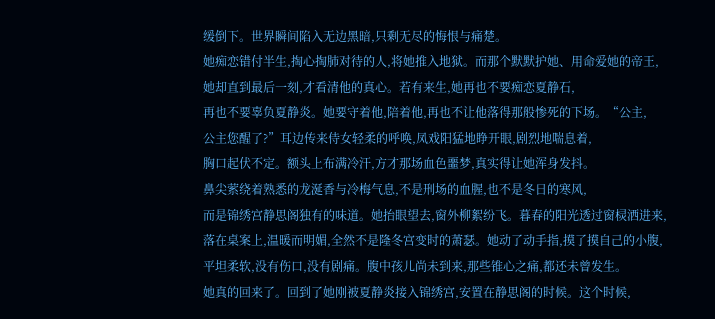缓倒下。世界瞬间陷入无边黑暗,只剩无尽的悔恨与痛楚。
她痴恋错付半生,掏心掏肺对待的人,将她推入地狱。而那个默默护她、用命爱她的帝王,
她却直到最后一刻,才看清他的真心。若有来生,她再也不要痴恋夏静石,
再也不要辜负夏静炎。她要守着他,陪着他,再也不让他落得那般惨死的下场。“公主,
公主您醒了?”耳边传来侍女轻柔的呼唤,凤戏阳猛地睁开眼,剧烈地喘息着,
胸口起伏不定。额头上布满冷汗,方才那场血色噩梦,真实得让她浑身发抖。
鼻尖萦绕着熟悉的龙涎香与冷梅气息,不是刑场的血腥,也不是冬日的寒风,
而是锦绣宫静思阁独有的味道。她抬眼望去,窗外柳絮纷飞。暮春的阳光透过窗棂洒进来,
落在桌案上,温暖而明媚,全然不是隆冬宫变时的萧瑟。她动了动手指,摸了摸自己的小腹,
平坦柔软,没有伤口,没有剧痛。腹中孩儿尚未到来,那些锥心之痛,都还未曾发生。
她真的回来了。回到了她刚被夏静炎接入锦绣宫,安置在静思阁的时候。这个时候,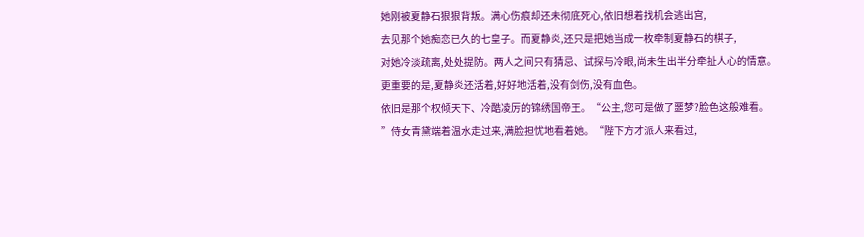她刚被夏静石狠狠背叛。满心伤痕却还未彻底死心,依旧想着找机会逃出宫,
去见那个她痴恋已久的七皇子。而夏静炎,还只是把她当成一枚牵制夏静石的棋子,
对她冷淡疏离,处处提防。两人之间只有猜忌、试探与冷眼,尚未生出半分牵扯人心的情意。
更重要的是,夏静炎还活着,好好地活着,没有剑伤,没有血色。
依旧是那个权倾天下、冷酷凌厉的锦绣国帝王。“公主,您可是做了噩梦?脸色这般难看。
”侍女青黛端着温水走过来,满脸担忧地看着她。“陛下方才派人来看过,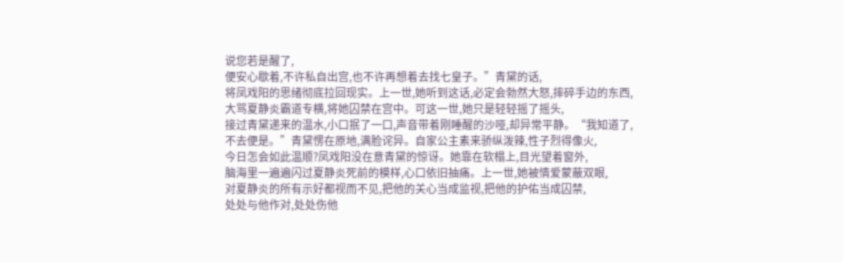说您若是醒了,
便安心歇着,不许私自出宫,也不许再想着去找七皇子。”青黛的话,
将凤戏阳的思绪彻底拉回现实。上一世,她听到这话,必定会勃然大怒,摔碎手边的东西,
大骂夏静炎霸道专横,将她囚禁在宫中。可这一世,她只是轻轻摇了摇头,
接过青黛递来的温水,小口抿了一口,声音带着刚睡醒的沙哑,却异常平静。“我知道了,
不去便是。”青黛愣在原地,满脸诧异。自家公主素来骄纵泼辣,性子烈得像火,
今日怎会如此温顺?凤戏阳没在意青黛的惊讶。她靠在软榻上,目光望着窗外,
脑海里一遍遍闪过夏静炎死前的模样,心口依旧抽痛。上一世,她被情爱蒙蔽双眼,
对夏静炎的所有示好都视而不见,把他的关心当成监视,把他的护佑当成囚禁,
处处与他作对,处处伤他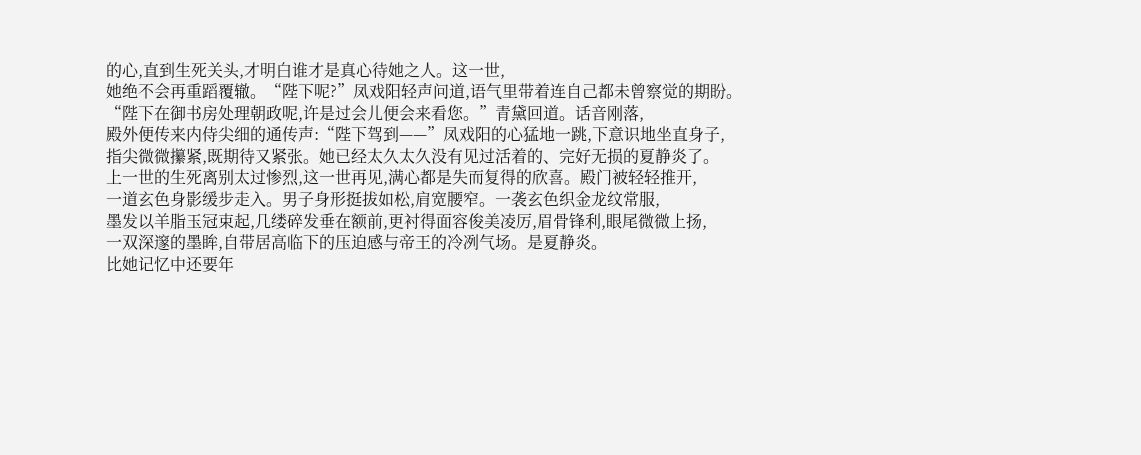的心,直到生死关头,才明白谁才是真心待她之人。这一世,
她绝不会再重蹈覆辙。“陛下呢?”凤戏阳轻声问道,语气里带着连自己都未曾察觉的期盼。
“陛下在御书房处理朝政呢,许是过会儿便会来看您。”青黛回道。话音刚落,
殿外便传来内侍尖细的通传声:“陛下驾到——”凤戏阳的心猛地一跳,下意识地坐直身子,
指尖微微攥紧,既期待又紧张。她已经太久太久没有见过活着的、完好无损的夏静炎了。
上一世的生死离别太过惨烈,这一世再见,满心都是失而复得的欣喜。殿门被轻轻推开,
一道玄色身影缓步走入。男子身形挺拔如松,肩宽腰窄。一袭玄色织金龙纹常服,
墨发以羊脂玉冠束起,几缕碎发垂在额前,更衬得面容俊美凌厉,眉骨锋利,眼尾微微上扬,
一双深邃的墨眸,自带居高临下的压迫感与帝王的冷冽气场。是夏静炎。
比她记忆中还要年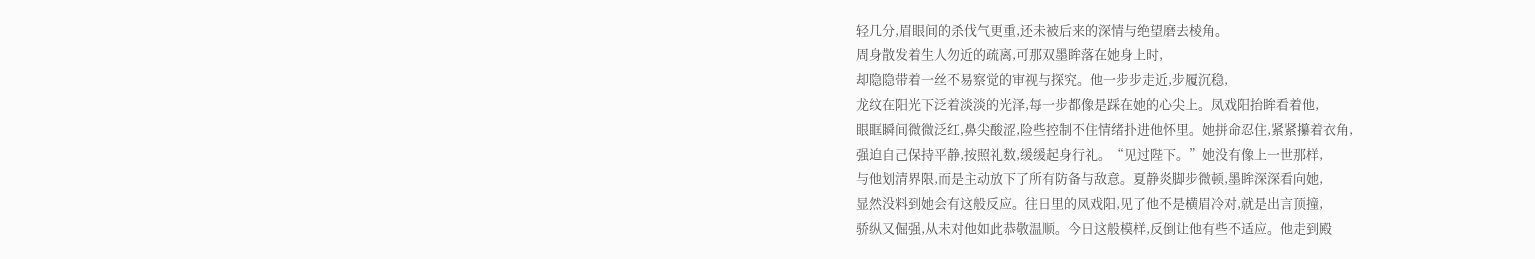轻几分,眉眼间的杀伐气更重,还未被后来的深情与绝望磨去棱角。
周身散发着生人勿近的疏离,可那双墨眸落在她身上时,
却隐隐带着一丝不易察觉的审视与探究。他一步步走近,步履沉稳,
龙纹在阳光下泛着淡淡的光泽,每一步都像是踩在她的心尖上。凤戏阳抬眸看着他,
眼眶瞬间微微泛红,鼻尖酸涩,险些控制不住情绪扑进他怀里。她拼命忍住,紧紧攥着衣角,
强迫自己保持平静,按照礼数,缓缓起身行礼。“见过陛下。”她没有像上一世那样,
与他划清界限,而是主动放下了所有防备与敌意。夏静炎脚步微顿,墨眸深深看向她,
显然没料到她会有这般反应。往日里的凤戏阳,见了他不是横眉冷对,就是出言顶撞,
骄纵又倔强,从未对他如此恭敬温顺。今日这般模样,反倒让他有些不适应。他走到殿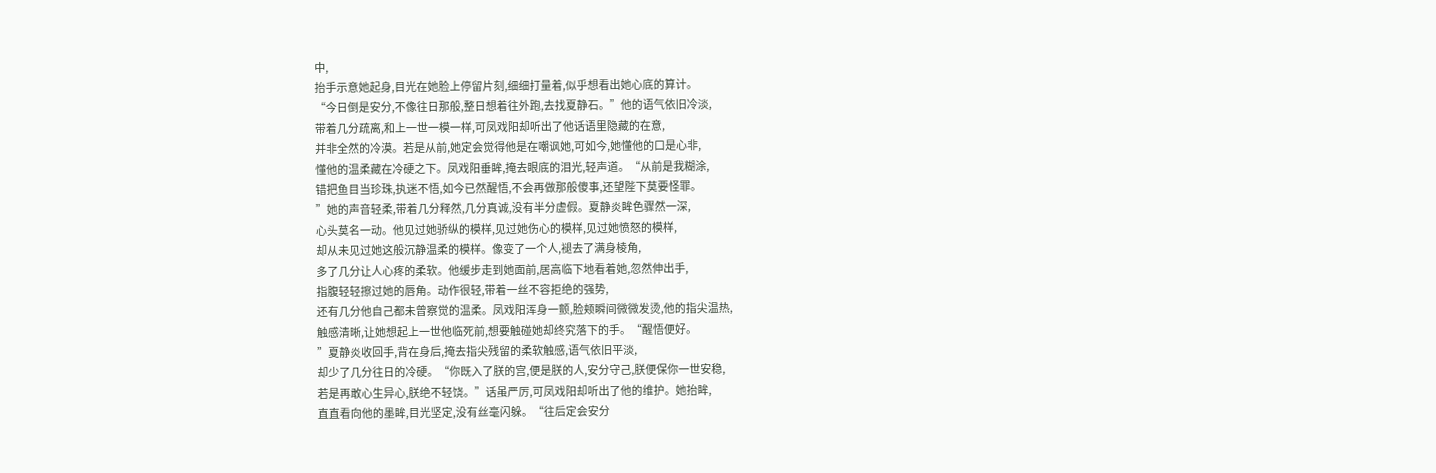中,
抬手示意她起身,目光在她脸上停留片刻,细细打量着,似乎想看出她心底的算计。
“今日倒是安分,不像往日那般,整日想着往外跑,去找夏静石。”他的语气依旧冷淡,
带着几分疏离,和上一世一模一样,可凤戏阳却听出了他话语里隐藏的在意,
并非全然的冷漠。若是从前,她定会觉得他是在嘲讽她,可如今,她懂他的口是心非,
懂他的温柔藏在冷硬之下。凤戏阳垂眸,掩去眼底的泪光,轻声道。“从前是我糊涂,
错把鱼目当珍珠,执迷不悟,如今已然醒悟,不会再做那般傻事,还望陛下莫要怪罪。
”她的声音轻柔,带着几分释然,几分真诚,没有半分虚假。夏静炎眸色骤然一深,
心头莫名一动。他见过她骄纵的模样,见过她伤心的模样,见过她愤怒的模样,
却从未见过她这般沉静温柔的模样。像变了一个人,褪去了满身棱角,
多了几分让人心疼的柔软。他缓步走到她面前,居高临下地看着她,忽然伸出手,
指腹轻轻擦过她的唇角。动作很轻,带着一丝不容拒绝的强势,
还有几分他自己都未曾察觉的温柔。凤戏阳浑身一颤,脸颊瞬间微微发烫,他的指尖温热,
触感清晰,让她想起上一世他临死前,想要触碰她却终究落下的手。“醒悟便好。
”夏静炎收回手,背在身后,掩去指尖残留的柔软触感,语气依旧平淡,
却少了几分往日的冷硬。“你既入了朕的宫,便是朕的人,安分守己,朕便保你一世安稳,
若是再敢心生异心,朕绝不轻饶。”话虽严厉,可凤戏阳却听出了他的维护。她抬眸,
直直看向他的墨眸,目光坚定,没有丝毫闪躲。“往后定会安分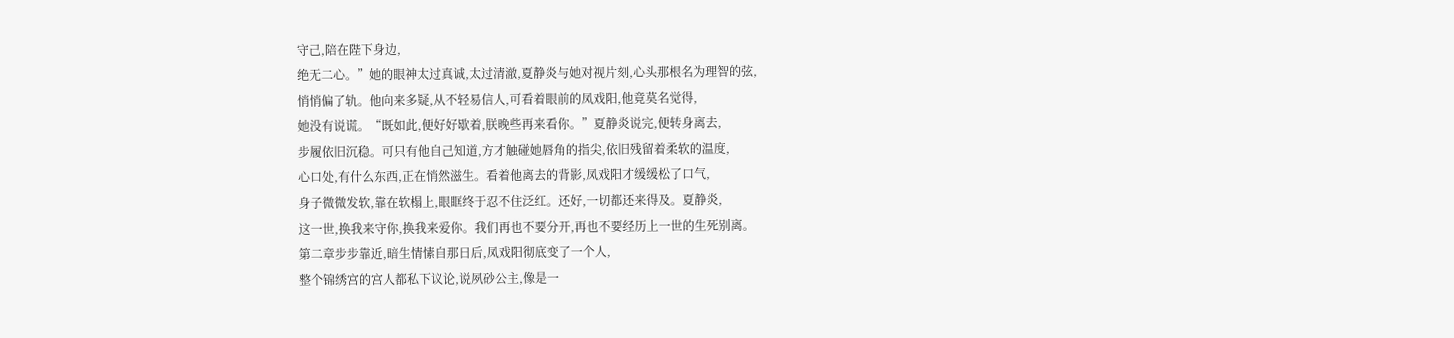守己,陪在陛下身边,
绝无二心。”她的眼神太过真诚,太过清澈,夏静炎与她对视片刻,心头那根名为理智的弦,
悄悄偏了轨。他向来多疑,从不轻易信人,可看着眼前的凤戏阳,他竟莫名觉得,
她没有说谎。“既如此,便好好歇着,朕晚些再来看你。”夏静炎说完,便转身离去,
步履依旧沉稳。可只有他自己知道,方才触碰她唇角的指尖,依旧残留着柔软的温度,
心口处,有什么东西,正在悄然滋生。看着他离去的背影,凤戏阳才缓缓松了口气,
身子微微发软,靠在软榻上,眼眶终于忍不住泛红。还好,一切都还来得及。夏静炎,
这一世,换我来守你,换我来爱你。我们再也不要分开,再也不要经历上一世的生死别离。
第二章步步靠近,暗生情愫自那日后,凤戏阳彻底变了一个人,
整个锦绣宫的宫人都私下议论,说夙砂公主,像是一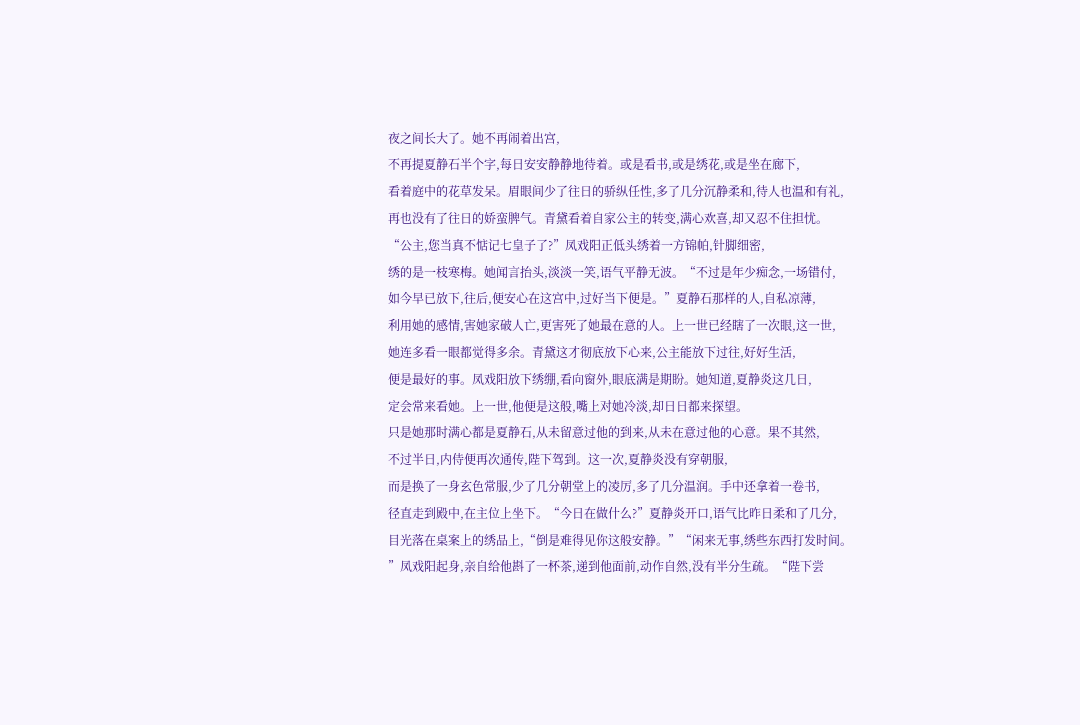夜之间长大了。她不再闹着出宫,
不再提夏静石半个字,每日安安静静地待着。或是看书,或是绣花,或是坐在廊下,
看着庭中的花草发呆。眉眼间少了往日的骄纵任性,多了几分沉静柔和,待人也温和有礼,
再也没有了往日的娇蛮脾气。青黛看着自家公主的转变,满心欢喜,却又忍不住担忧。
“公主,您当真不惦记七皇子了?”凤戏阳正低头绣着一方锦帕,针脚细密,
绣的是一枝寒梅。她闻言抬头,淡淡一笑,语气平静无波。“不过是年少痴念,一场错付,
如今早已放下,往后,便安心在这宫中,过好当下便是。”夏静石那样的人,自私凉薄,
利用她的感情,害她家破人亡,更害死了她最在意的人。上一世已经瞎了一次眼,这一世,
她连多看一眼都觉得多余。青黛这才彻底放下心来,公主能放下过往,好好生活,
便是最好的事。凤戏阳放下绣绷,看向窗外,眼底满是期盼。她知道,夏静炎这几日,
定会常来看她。上一世,他便是这般,嘴上对她冷淡,却日日都来探望。
只是她那时满心都是夏静石,从未留意过他的到来,从未在意过他的心意。果不其然,
不过半日,内侍便再次通传,陛下驾到。这一次,夏静炎没有穿朝服,
而是换了一身玄色常服,少了几分朝堂上的凌厉,多了几分温润。手中还拿着一卷书,
径直走到殿中,在主位上坐下。“今日在做什么?”夏静炎开口,语气比昨日柔和了几分,
目光落在桌案上的绣品上,“倒是难得见你这般安静。”“闲来无事,绣些东西打发时间。
”凤戏阳起身,亲自给他斟了一杯茶,递到他面前,动作自然,没有半分生疏。“陛下尝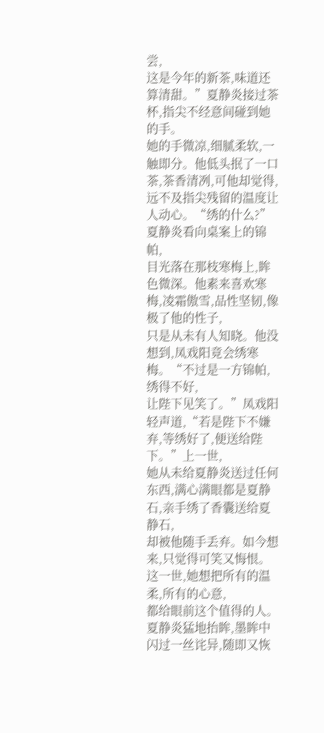尝,
这是今年的新茶,味道还算清甜。”夏静炎接过茶杯,指尖不经意间碰到她的手。
她的手微凉,细腻柔软,一触即分。他低头抿了一口茶,茶香清冽,可他却觉得,
远不及指尖残留的温度让人动心。“绣的什么?”夏静炎看向桌案上的锦帕,
目光落在那枝寒梅上,眸色微深。他素来喜欢寒梅,凌霜傲雪,品性坚韧,像极了他的性子,
只是从未有人知晓。他没想到,凤戏阳竟会绣寒梅。“不过是一方锦帕,绣得不好,
让陛下见笑了。”凤戏阳轻声道,“若是陛下不嫌弃,等绣好了,便送给陛下。”上一世,
她从未给夏静炎送过任何东西,满心满眼都是夏静石,亲手绣了香囊送给夏静石,
却被他随手丢弃。如今想来,只觉得可笑又悔恨。这一世,她想把所有的温柔,所有的心意,
都给眼前这个值得的人。夏静炎猛地抬眸,墨眸中闪过一丝诧异,随即又恢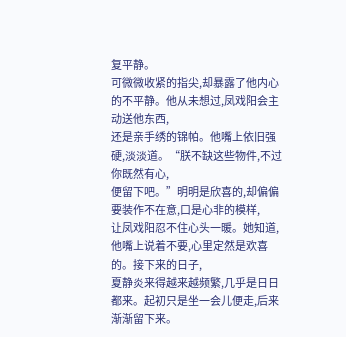复平静。
可微微收紧的指尖,却暴露了他内心的不平静。他从未想过,凤戏阳会主动送他东西,
还是亲手绣的锦帕。他嘴上依旧强硬,淡淡道。“朕不缺这些物件,不过你既然有心,
便留下吧。”明明是欣喜的,却偏偏要装作不在意,口是心非的模样,
让凤戏阳忍不住心头一暖。她知道,他嘴上说着不要,心里定然是欢喜的。接下来的日子,
夏静炎来得越来越频繁,几乎是日日都来。起初只是坐一会儿便走,后来渐渐留下来。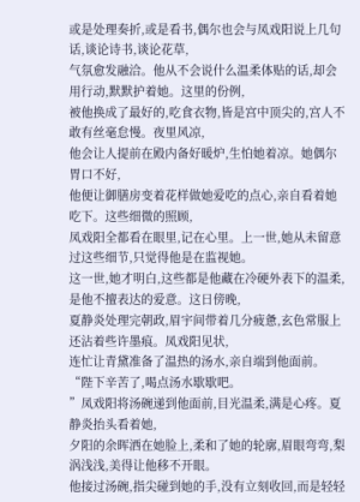或是处理奏折,或是看书,偶尔也会与凤戏阳说上几句话,谈论诗书,谈论花草,
气氛愈发融洽。他从不会说什么温柔体贴的话,却会用行动,默默护着她。这里的份例,
被他换成了最好的,吃食衣物,皆是宫中顶尖的,宫人不敢有丝毫怠慢。夜里风凉,
他会让人提前在殿内备好暖炉,生怕她着凉。她偶尔胃口不好,
他便让御膳房变着花样做她爱吃的点心,亲自看着她吃下。这些细微的照顾,
凤戏阳全都看在眼里,记在心里。上一世,她从未留意过这些细节,只觉得他是在监视她。
这一世,她才明白,这些都是他藏在冷硬外表下的温柔,是他不擅表达的爱意。这日傍晚,
夏静炎处理完朝政,眉宇间带着几分疲惫,玄色常服上还沾着些许墨痕。凤戏阳见状,
连忙让青黛准备了温热的汤水,亲自端到他面前。“陛下辛苦了,喝点汤水歇歇吧。
”凤戏阳将汤碗递到他面前,目光温柔,满是心疼。夏静炎抬头看着她,
夕阳的余晖洒在她脸上,柔和了她的轮廓,眉眼弯弯,梨涡浅浅,美得让他移不开眼。
他接过汤碗,指尖碰到她的手,没有立刻收回,而是轻轻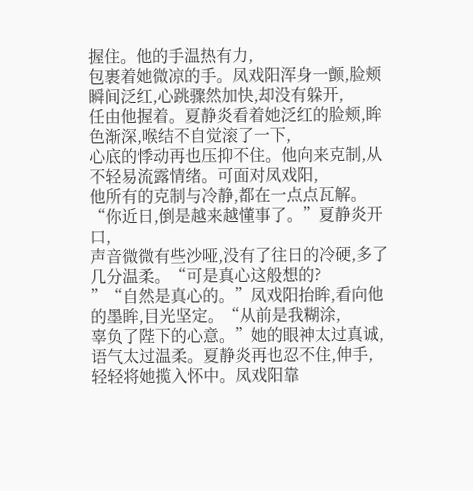握住。他的手温热有力,
包裹着她微凉的手。凤戏阳浑身一颤,脸颊瞬间泛红,心跳骤然加快,却没有躲开,
任由他握着。夏静炎看着她泛红的脸颊,眸色渐深,喉结不自觉滚了一下,
心底的悸动再也压抑不住。他向来克制,从不轻易流露情绪。可面对凤戏阳,
他所有的克制与冷静,都在一点点瓦解。“你近日,倒是越来越懂事了。”夏静炎开口,
声音微微有些沙哑,没有了往日的冷硬,多了几分温柔。“可是真心这般想的?
”“自然是真心的。”凤戏阳抬眸,看向他的墨眸,目光坚定。“从前是我糊涂,
辜负了陛下的心意。”她的眼神太过真诚,语气太过温柔。夏静炎再也忍不住,伸手,
轻轻将她揽入怀中。凤戏阳靠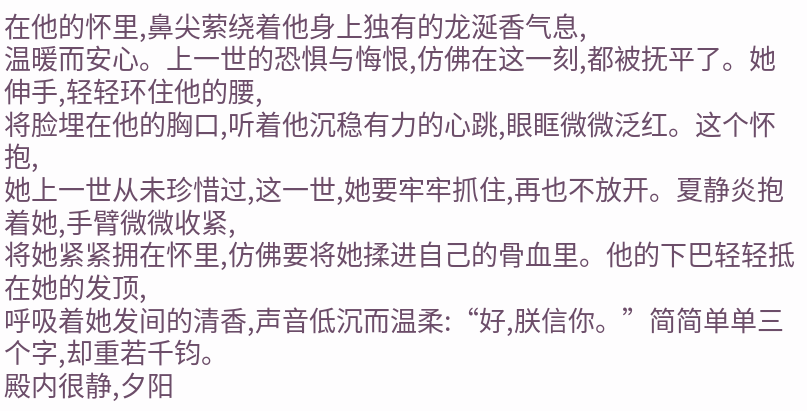在他的怀里,鼻尖萦绕着他身上独有的龙涎香气息,
温暖而安心。上一世的恐惧与悔恨,仿佛在这一刻,都被抚平了。她伸手,轻轻环住他的腰,
将脸埋在他的胸口,听着他沉稳有力的心跳,眼眶微微泛红。这个怀抱,
她上一世从未珍惜过,这一世,她要牢牢抓住,再也不放开。夏静炎抱着她,手臂微微收紧,
将她紧紧拥在怀里,仿佛要将她揉进自己的骨血里。他的下巴轻轻抵在她的发顶,
呼吸着她发间的清香,声音低沉而温柔:“好,朕信你。”简简单单三个字,却重若千钧。
殿内很静,夕阳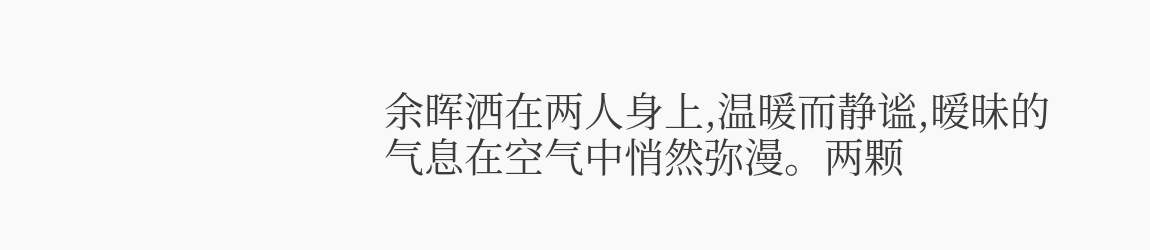余晖洒在两人身上,温暖而静谧,暧昧的气息在空气中悄然弥漫。两颗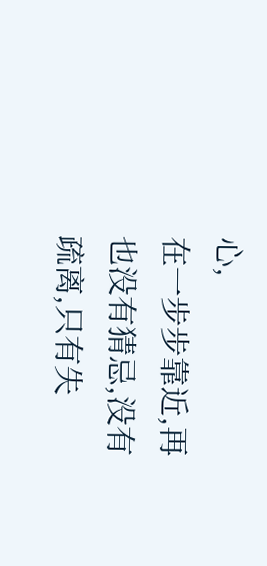心,
在一步步靠近,再也没有猜忌,没有疏离,只有失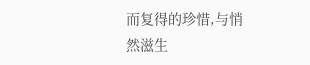而复得的珍惜,与悄然滋生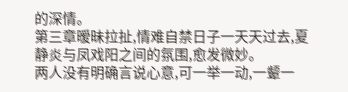的深情。
第三章暧昧拉扯,情难自禁日子一天天过去,夏静炎与凤戏阳之间的氛围,愈发微妙。
两人没有明确言说心意,可一举一动,一颦一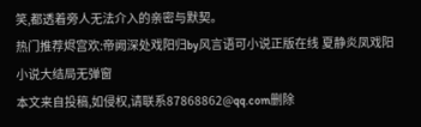笑,都透着旁人无法介入的亲密与默契。
热门推荐烬宫欢:帝阙深处戏阳归by风言语可小说正版在线 夏静炎凤戏阳小说大结局无弹窗
本文来自投稿,如侵权,请联系87868862@qq.com删除